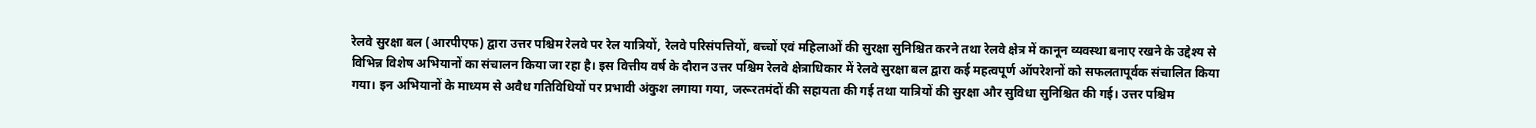रेलवे सुरक्षा बल (आरपीएफ) द्वारा उत्तर पश्चिम रेलवे पर रेल यात्रियों, रेलवे परिसंपत्तियों, बच्चों एवं महिलाओं की सुरक्षा सुनिश्चित करने तथा रेलवे क्षेत्र में कानून व्यवस्था बनाए रखने के उद्देश्य से विभिन्न विशेष अभियानों का संचालन किया जा रहा है। इस वित्तीय वर्ष के दौरान उत्तर पश्चिम रेलवे क्षेत्राधिकार में रेलवे सुरक्षा बल द्वारा कई महत्वपूर्ण ऑपरेशनों को सफलतापूर्वक संचालित किया गया। इन अभियानों के माध्यम से अवैध गतिविधियों पर प्रभावी अंकुश लगाया गया, जरूरतमंदों की सहायता की गई तथा यात्रियों की सुरक्षा और सुविधा सुनिश्चित की गई। उत्तर पश्चिम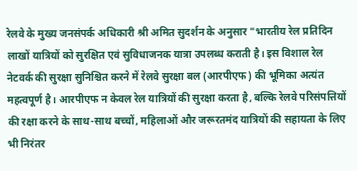रेलवे के मुख्य जनसंपर्क अधिकारी श्री अमित सुदर्शन के अनुसार "भारतीय रेल प्रतिदिन लाखों यात्रियों को सुरक्षित एवं सुविधाजनक यात्रा उपलब्ध कराती है। इस विशाल रेल नेटवर्क की सुरक्षा सुनिश्चित करने में रेलवे सुरक्षा बल (आरपीएफ) की भूमिका अत्यंत महत्वपूर्ण है। आरपीएफ न केवल रेल यात्रियों की सुरक्षा करता है, बल्कि रेलवे परिसंपत्तियों की रक्षा करने के साथ-साथ बच्चों, महिलाओं और जरूरतमंद यात्रियों की सहायता के लिए भी निरंतर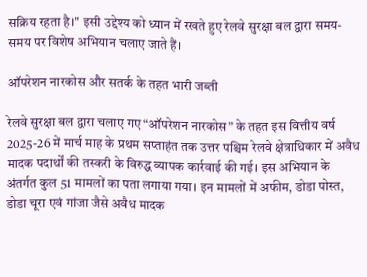सक्रिय रहता है।" इसी उद्देश्य को ध्यान में रखते हुए रेलवे सुरक्षा बल द्वारा समय-समय पर विशेष अभियान चलाए जाते हैं।

ऑपरेशन नारकोस और सतर्क के तहत भारी जब्ती

रेलवे सुरक्षा बल द्वारा चलाए गए “ऑपरेशन नारकोस” के तहत इस वित्तीय वर्ष 2025-26 में मार्च माह के प्रथम सप्ताहंत तक उत्तर पश्चिम रेलवे क्षेत्राधिकार में अवैध मादक पदार्थों की तस्करी के विरुद्ध व्यापक कार्रवाई की गई। इस अभियान के अंतर्गत कुल 51 मामलों का पता लगाया गया। इन मामलों में अफीम, डोडा पोस्त, डोडा चूरा एवं गांजा जैसे अवैध मादक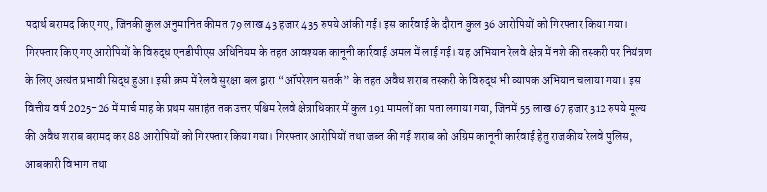पदार्थ बरामद किए गए, जिनकी कुल अनुमानित कीमत 79 लाख 43 हजार 435 रुपये आंकी गई। इस कार्रवाई के दौरान कुल 36 आरोपियों को गिरफ्तार किया गया। गिरफ्तार किए गए आरोपियों के विरुद्ध एनडीपीएस अधिनियम के तहत आवश्यक कानूनी कार्रवाई अमल में लाई गई। यह अभियान रेलवे क्षेत्र में नशे की तस्करी पर नियंत्रण के लिए अत्यंत प्रभावी सिद्ध हुआ। इसी क्रम में रेलवे सुरक्षा बल द्वारा “ऑपरेशन सतर्क” के तहत अवैध शराब तस्करी के विरुद्ध भी व्यापक अभियान चलाया गया। इस वित्तीय वर्ष 2025-26 में मार्च माह के प्रथम सप्ताहंत तक उत्तर पश्चिम रेलवे क्षेत्राधिकार में कुल 191 मामलों का पता लगाया गया, जिनमें 55 लाख 67 हजार 312 रुपये मूल्य की अवैध शराब बरामद कर 88 आरोपियों को गिरफ्तार किया गया। गिरफ्तार आरोपियों तथा जब्त की गई शराब को अग्रिम कानूनी कार्रवाई हेतु राजकीय रेलवे पुलिस, आबकारी विभाग तथा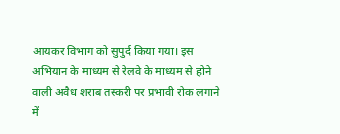आयकर विभाग को सुपुर्द किया गया। इस अभियान के माध्यम से रेलवे के माध्यम से होने वाली अवैध शराब तस्करी पर प्रभावी रोक लगाने में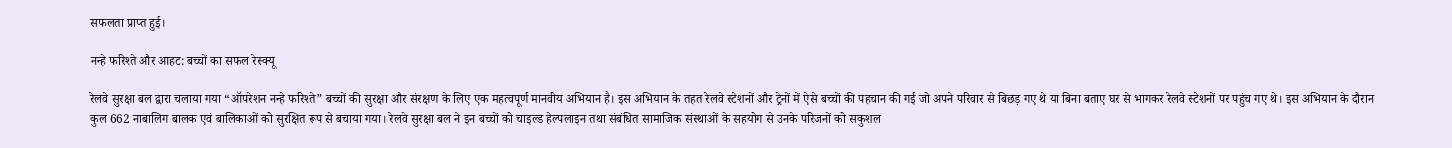सफलता प्राप्त हुई।

नन्हे फरिश्ते और आहट: बच्चों का सफल रेस्क्यू

रेलवे सुरक्षा बल द्वारा चलाया गया “ऑपरेशन नन्हे फरिश्ते” बच्चों की सुरक्षा और संरक्षण के लिए एक महत्वपूर्ण मानवीय अभियान है। इस अभियान के तहत रेलवे स्टेशनों और ट्रेनों में ऐसे बच्चों की पहचान की गई जो अपने परिवार से बिछड़ गए थे या बिना बताए घर से भागकर रेलवे स्टेशनों पर पहुंच गए थे। इस अभियान के दौरान कुल 662 नाबालिग बालक एवं बालिकाओं को सुरक्षित रूप से बचाया गया। रेलवे सुरक्षा बल ने इन बच्चों को चाइल्ड हेल्पलाइन तथा संबंधित सामाजिक संस्थाओं के सहयोग से उनके परिजनों को सकुशल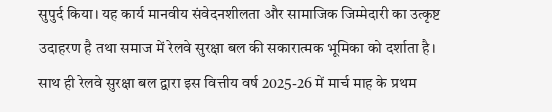सुपुर्द किया। यह कार्य मानवीय संवेदनशीलता और सामाजिक जिम्मेदारी का उत्कृष्ट उदाहरण है तथा समाज में रेलवे सुरक्षा बल की सकारात्मक भूमिका को दर्शाता है। साथ ही रेलवे सुरक्षा बल द्वारा इस वित्तीय वर्ष 2025-26 में मार्च माह के प्रथम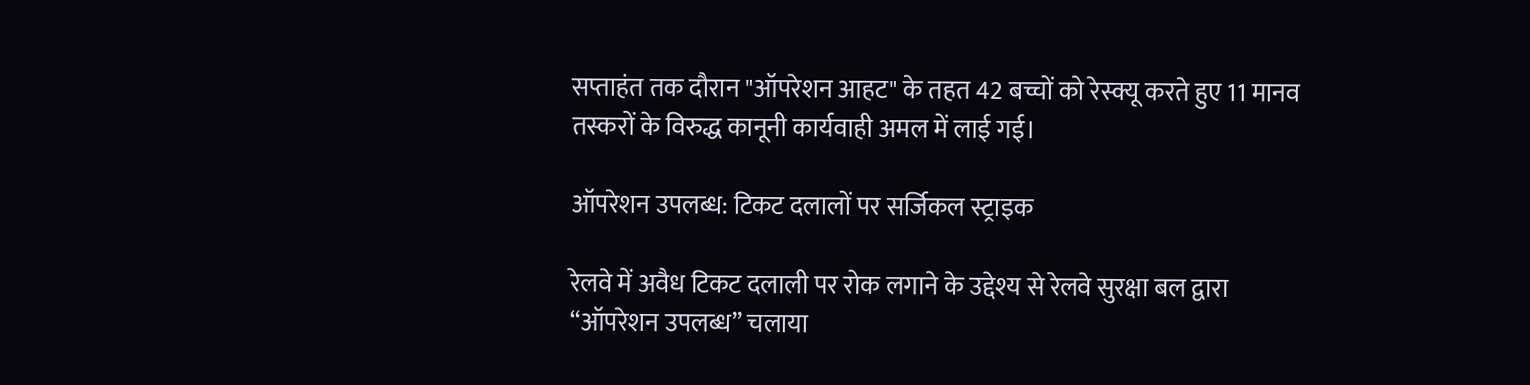सप्ताहंत तक दौरान "ऑपरेशन आहट" के तहत 42 बच्चों को रेस्क्यू करते हुए 11 मानव तस्करों के विरुद्ध कानूनी कार्यवाही अमल में लाई गई।

ऑपरेशन उपलब्ध: टिकट दलालों पर सर्जिकल स्ट्राइक

रेलवे में अवैध टिकट दलाली पर रोक लगाने के उद्देश्य से रेलवे सुरक्षा बल द्वारा “ऑपरेशन उपलब्ध” चलाया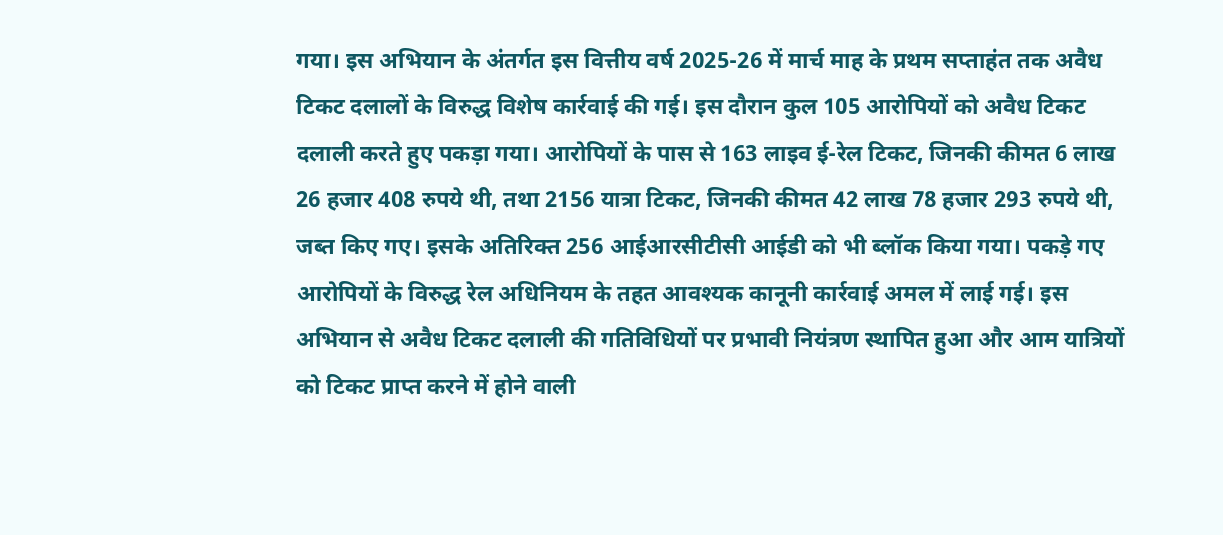गया। इस अभियान के अंतर्गत इस वित्तीय वर्ष 2025-26 में मार्च माह के प्रथम सप्ताहंत तक अवैध टिकट दलालों के विरुद्ध विशेष कार्रवाई की गई। इस दौरान कुल 105 आरोपियों को अवैध टिकट दलाली करते हुए पकड़ा गया। आरोपियों के पास से 163 लाइव ई-रेल टिकट, जिनकी कीमत 6 लाख 26 हजार 408 रुपये थी, तथा 2156 यात्रा टिकट, जिनकी कीमत 42 लाख 78 हजार 293 रुपये थी, जब्त किए गए। इसके अतिरिक्त 256 आईआरसीटीसी आईडी को भी ब्लॉक किया गया। पकड़े गए आरोपियों के विरुद्ध रेल अधिनियम के तहत आवश्यक कानूनी कार्रवाई अमल में लाई गई। इस अभियान से अवैध टिकट दलाली की गतिविधियों पर प्रभावी नियंत्रण स्थापित हुआ और आम यात्रियों को टिकट प्राप्त करने में होने वाली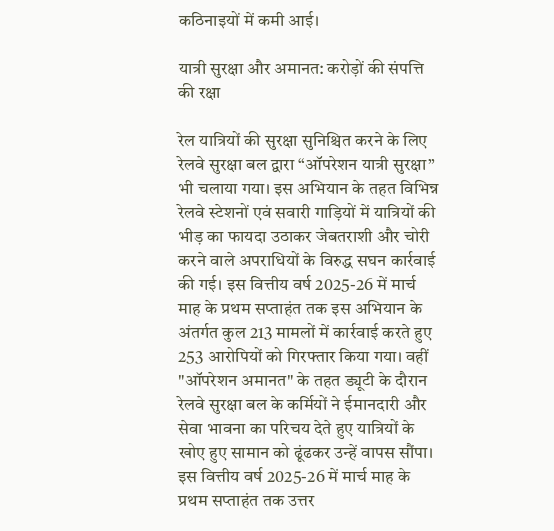कठिनाइयों में कमी आई।

यात्री सुरक्षा और अमानत: करोड़ों की संपत्ति की रक्षा

रेल यात्रियों की सुरक्षा सुनिश्चित करने के लिए रेलवे सुरक्षा बल द्वारा “ऑपरेशन यात्री सुरक्षा” भी चलाया गया। इस अभियान के तहत विभिन्न रेलवे स्टेशनों एवं सवारी गाड़ियों में यात्रियों की भीड़ का फायदा उठाकर जेबतराशी और चोरी करने वाले अपराधियों के विरुद्ध सघन कार्रवाई की गई। इस वित्तीय वर्ष 2025-26 में मार्च माह के प्रथम सप्ताहंत तक इस अभियान के अंतर्गत कुल 213 मामलों में कार्रवाई करते हुए 253 आरोपियों को गिरफ्तार किया गया। वहीं "ऑपरेशन अमानत" के तहत ड्यूटी के दौरान रेलवे सुरक्षा बल के कर्मियों ने ईमानदारी और सेवा भावना का परिचय देते हुए यात्रियों के खोए हुए सामान को ढूंढकर उन्हें वापस सौंपा। इस वित्तीय वर्ष 2025-26 में मार्च माह के प्रथम सप्ताहंत तक उत्तर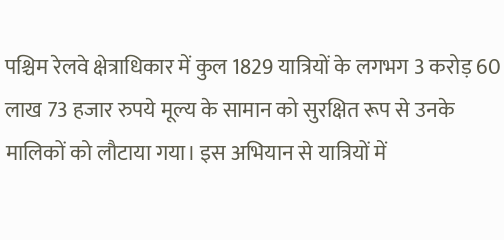पश्चिम रेलवे क्षेत्राधिकार में कुल 1829 यात्रियों के लगभग 3 करोड़ 60 लाख 73 हजार रुपये मूल्य के सामान को सुरक्षित रूप से उनके मालिकों को लौटाया गया। इस अभियान से यात्रियों में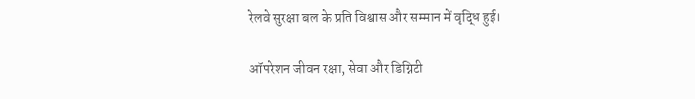रेलवे सुरक्षा बल के प्रति विश्वास और सम्मान में वृद्धि हुई।

ऑपरेशन जीवन रक्षा, सेवा और डिग्निटी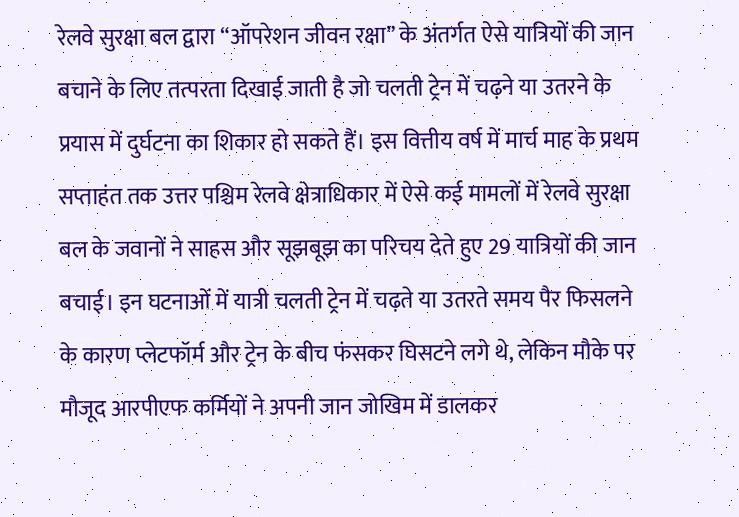रेलवे सुरक्षा बल द्वारा “ऑपरेशन जीवन रक्षा” के अंतर्गत ऐसे यात्रियों की जान बचाने के लिए तत्परता दिखाई जाती है जो चलती ट्रेन में चढ़ने या उतरने के प्रयास में दुर्घटना का शिकार हो सकते हैं। इस वित्तीय वर्ष में मार्च माह के प्रथम सप्ताहंत तक उत्तर पश्चिम रेलवे क्षेत्राधिकार में ऐसे कई मामलों में रेलवे सुरक्षा बल के जवानों ने साहस और सूझबूझ का परिचय देते हुए 29 यात्रियों की जान बचाई। इन घटनाओं में यात्री चलती ट्रेन में चढ़ते या उतरते समय पैर फिसलने के कारण प्लेटफॉर्म और ट्रेन के बीच फंसकर घिसटने लगे थे, लेकिन मौके पर मौजूद आरपीएफ कर्मियों ने अपनी जान जोखिम में डालकर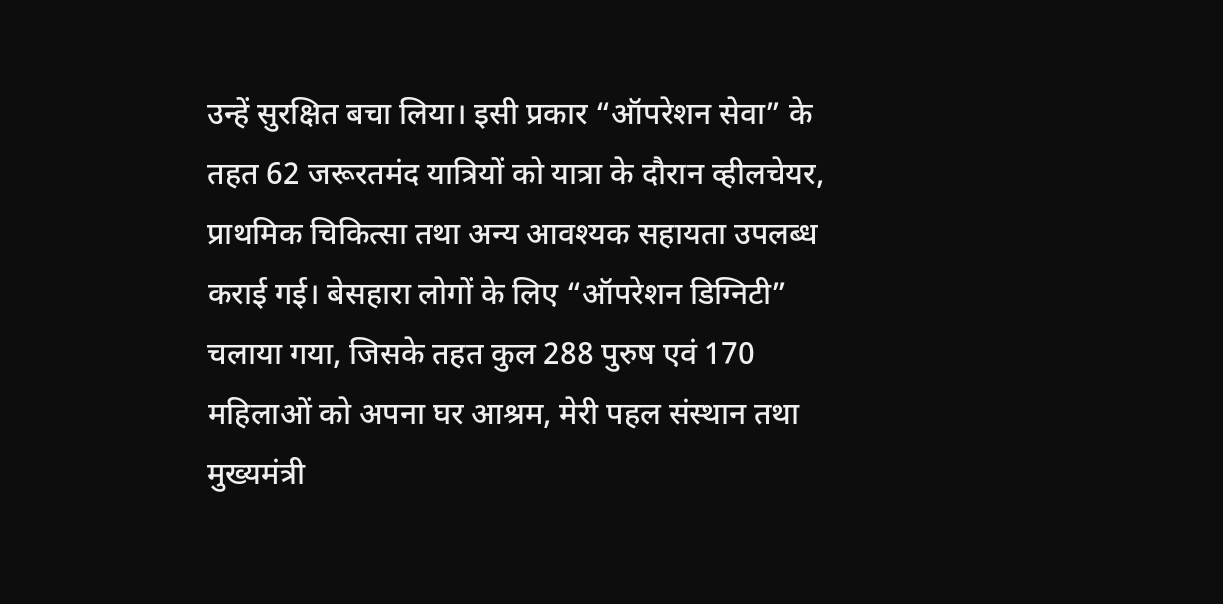उन्हें सुरक्षित बचा लिया। इसी प्रकार “ऑपरेशन सेवा” के तहत 62 जरूरतमंद यात्रियों को यात्रा के दौरान व्हीलचेयर, प्राथमिक चिकित्सा तथा अन्य आवश्यक सहायता उपलब्ध कराई गई। बेसहारा लोगों के लिए “ऑपरेशन डिग्निटी” चलाया गया, जिसके तहत कुल 288 पुरुष एवं 170 महिलाओं को अपना घर आश्रम, मेरी पहल संस्थान तथा मुख्यमंत्री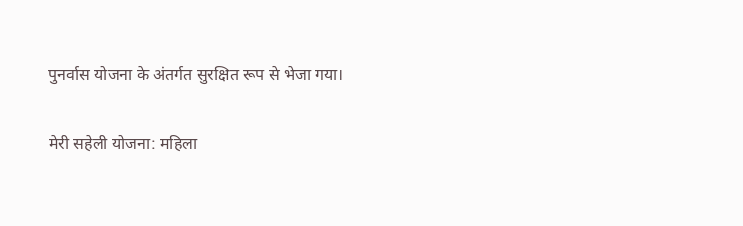पुनर्वास योजना के अंतर्गत सुरक्षित रूप से भेजा गया।

मेरी सहेली योजना: महिला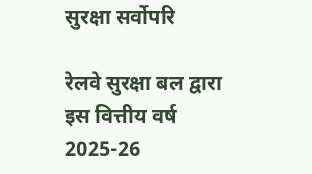सुरक्षा सर्वोपरि

रेलवे सुरक्षा बल द्वारा इस वित्तीय वर्ष 2025-26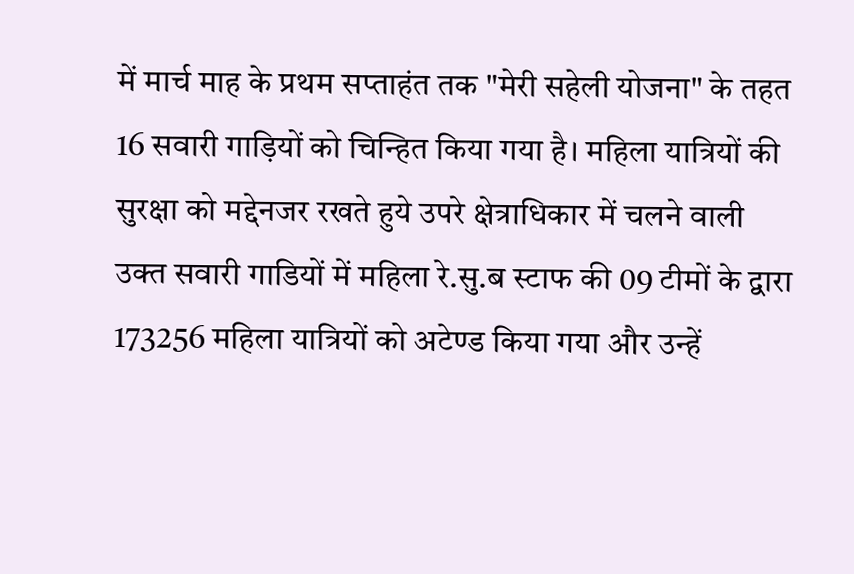में मार्च माह के प्रथम सप्ताहंत तक "मेरी सहेली योजना" के तहत 16 सवारी गाड़ियों को चिन्हित किया गया है। महिला यात्रियों की सुरक्षा को मद्देनजर रखते हुये उपरे क्षेत्राधिकार में चलने वाली उक्त सवारी गाडियों में महिला रे.सु.ब स्टाफ की 09 टीमों के द्वारा 173256 महिला यात्रियों को अटेण्ड किया गया और उन्हें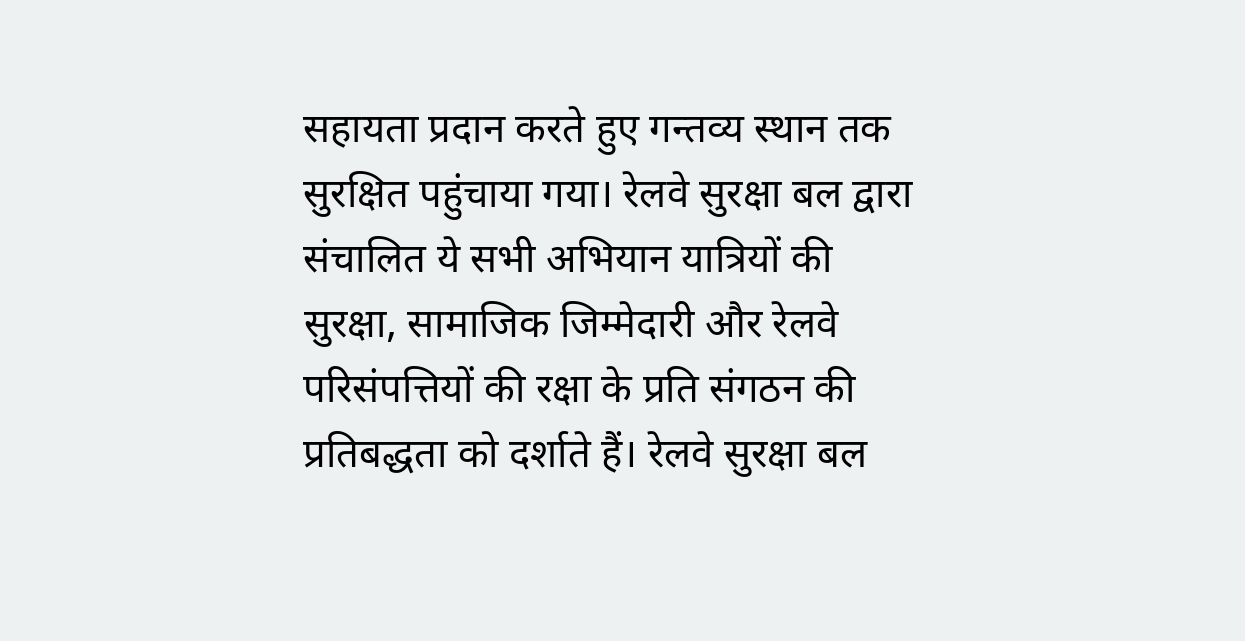सहायता प्रदान करते हुए गन्तव्य स्थान तक सुरक्षित पहुंचाया गया। रेलवे सुरक्षा बल द्वारा संचालित ये सभी अभियान यात्रियों की सुरक्षा, सामाजिक जिम्मेदारी और रेलवे परिसंपत्तियों की रक्षा के प्रति संगठन की प्रतिबद्धता को दर्शाते हैं। रेलवे सुरक्षा बल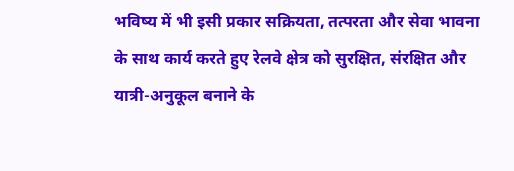भविष्य में भी इसी प्रकार सक्रियता, तत्परता और सेवा भावना के साथ कार्य करते हुए रेलवे क्षेत्र को सुरक्षित, संरक्षित और यात्री-अनुकूल बनाने के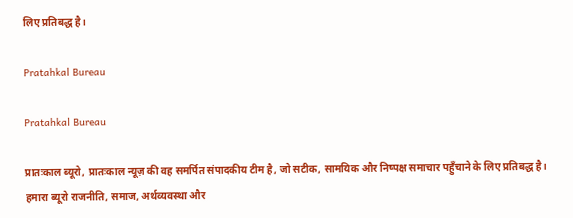लिए प्रतिबद्ध है।

Pratahkal Bureau

Pratahkal Bureau

प्रातःकाल ब्यूरो, प्रातःकाल न्यूज़ की वह समर्पित संपादकीय टीम है, जो सटीक, सामयिक और निष्पक्ष समाचार पहुँचाने के लिए प्रतिबद्ध है। हमारा ब्यूरो राजनीति, समाज, अर्थव्यवस्था और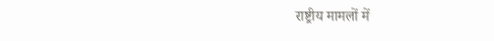राष्ट्रीय मामलों में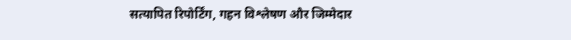सत्यापित रिपोर्टिंग, गहन विश्लेषण और जिम्मेदार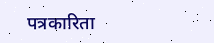पत्रकारिता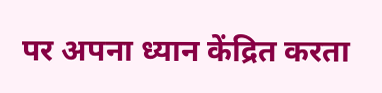पर अपना ध्यान केंद्रित करता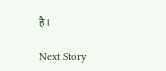है।

Next Story